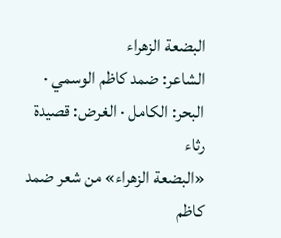البضعة الزهراء
الشاعر: ضمد كاظم الوسمي · البحر: الكامل · الغرض: قصيدة رثاء
«البضعة الزهراء» من شعر ضمد كاظم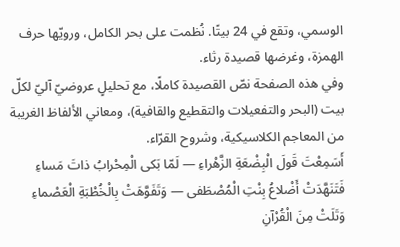الوسمي، وتقع في 24 بيتًا. نُظمت على بحر الكامل، ورويّها حرف الهمزة، وغرضها قصيدة رثاء.
وفي هذه الصفحة نصّ القصيدة كاملًا، مع تحليلٍ عروضيّ آليّ لكلّ بيت (البحر والتفعيلات والتقطيع والقافية)، ومعاني الألفاظ الغريبة من المعاجم الكلاسيكية، وشروح القرّاء.
أَسَمِعْتَ قَولَ الْبِضْعَةِ الزَّهْراءِ — لَمّا بَكى الْمِحْرابُ ذاتَ مَساءِ
فَتَنَهَّدَتْ أَضْلاعُ بِنْتِ الْمُصْطَفى — وَتَفَوَّهَتْ بِالْخُطْبَةِ الْعَصْماءِ
وَتَلَتْ مِنَ الْقُرْآنِ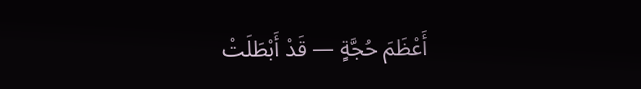أَعْظَمَ حُجَّةٍ — قَدْ أَبْطَلَتْ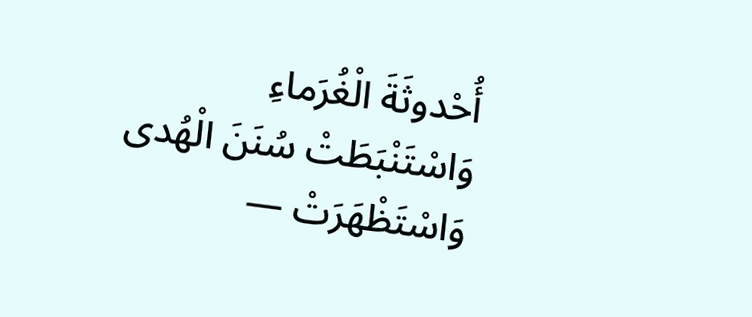أُحْدوثَةَ الْغُرَماءِ
وَاسْتَنْبَطَتْ سُنَنَ الْهُدى وَاسْتَظْهَرَتْ —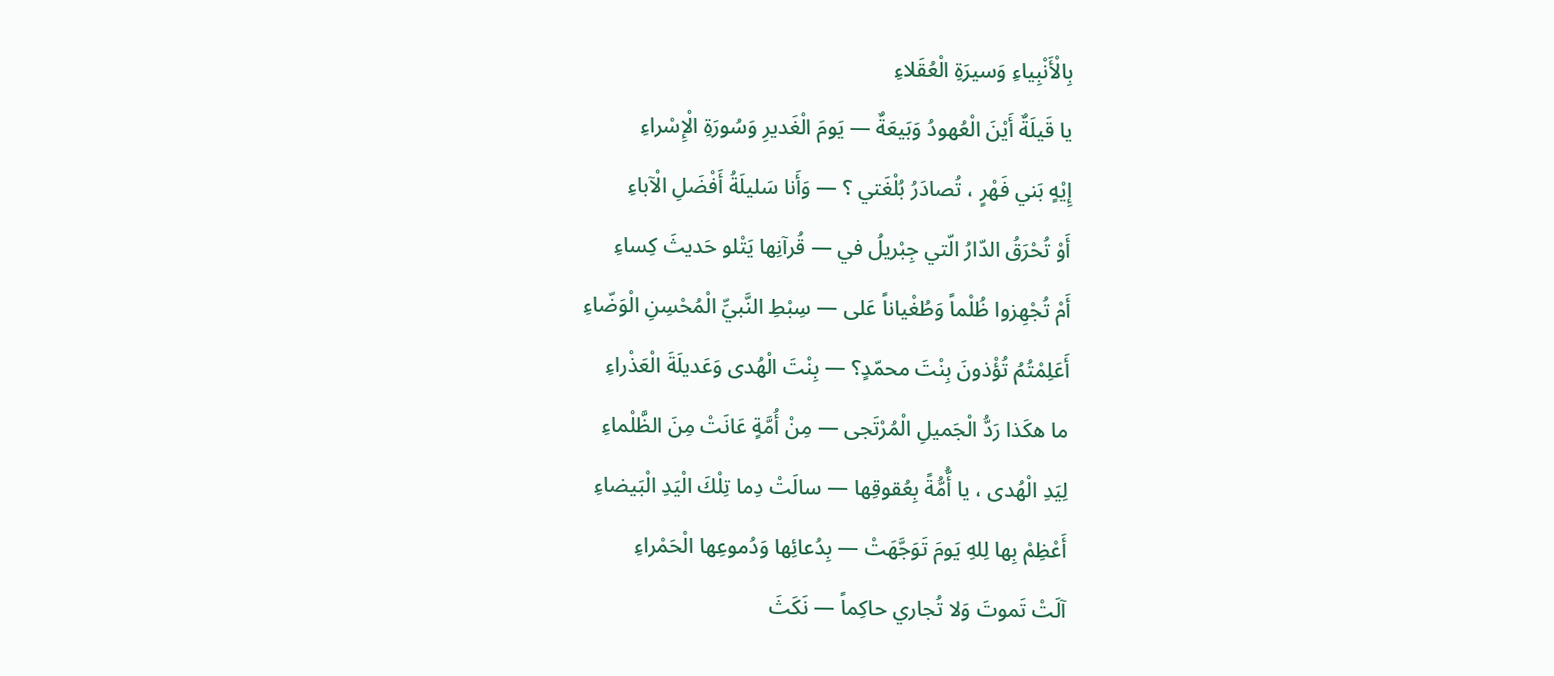بِالْأَنْبِياءِ وَسيرَةِ الْعُقَلاءِ
يا قَيلَةٌ أَيْنَ الْعُهودُ وَبَيعَةٌ — يَومَ الْغَديرِ وَسُورَةِ الْإِسْراءِ
إِيْهٍ بَني فَهْرٍ ، تُصادَرُ بُلْغَتي ؟ — وَأَنا سَليلَةُ أَفْضَلِ الْآباءِ
أَوْ تُحْرَقُ الدّارُ الّتي جِبْريلُ في — قُرآنِها يَتْلو حَديثَ كِساءِ
أَمْ تُجْهِزوا ظُلْماً وَطُغْياناً عَلى — سِبْطِ النَّبيِّ الْمُحْسِنِ الْوَضّاءِ
أَعَلِمْتُمُ تُؤْذونَ بِنْتَ محمّدٍ؟ — بِنْتَ الْهُدى وَعَديلَةَ الْعَذْراءِ
ما هكَذا رَدُّ الْجَميلِ الْمُرْتَجى — مِنْ أُمَّةٍ عَانَتْ مِنَ الظَّلْماءِ
لِيَدِ الْهُدى ، يا أُّمُّةً بِعُقوقِها — سالَتْ دِما تِلْكَ الْيَدِ الْبَيضاءِ
أَعْظِمْ بِها لِلهِ يَومَ تَوَجَّهَتْ — بِدُعائِها وَدُموعِها الْحَمْراءِ
آلَتْ تَموتَ وَلا تُجاري حاكِماً — نَكَثَ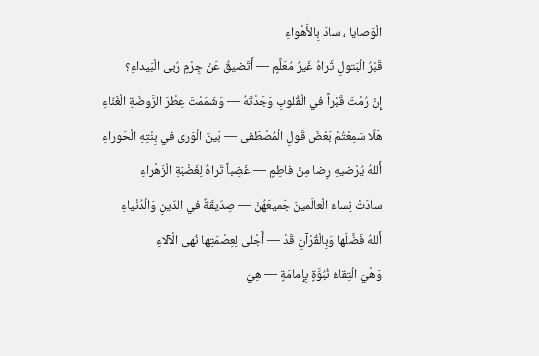الْوَصايا ، سادَ بِالأَهْواءِ
قَبْرُ الْبَتولِ ثَراهُ غَيرُ مُعَلَّمٍ — أَتَضيقُ عَنْ جِرْمٍ رُبى الْبَيداءِ؟
إِنْ رُمْتَ قَبْراً في الْقُلوبِ وَجَدْتَهُ — وَشَمَمْتَ عِطْرَ الرَّوضَةِ الْغَنّاءِ
هَلّا سَمِعْتُمْ بَعْضَ قَولِ الْمُصْطَفى — بَينَ الْوَرى في بِنْتِهِ الْحَوراءِ
أَللهُ يُرْضيهِ رِضا مِنْ فاطِمٍ — غَضِباً تَراهُ لِغَضْبَةِ الْزَهْراءِ
سادَتْ نِساءَ الْعالَمينَ جَميعَهُنْ — صِدّيقَةٌ في الدّينِ وَالْدُنْياءِ
أَللهُ فَضَّلَها وَبِالْقُرْآنِ قَدْ — أَجْلى لِعِصْمَتِها نُهى الْآلاءِ
وَهْيَ الْتِقاءُ نُبُوَّةٍ بِإِمامَةٍ — هِيَ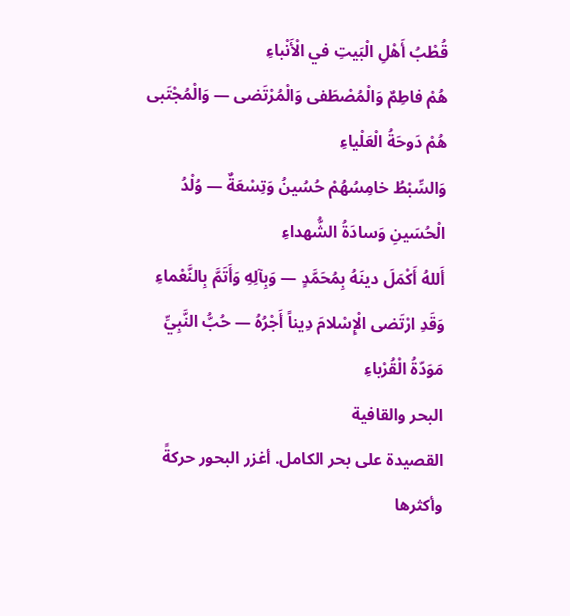قُطْبُ أَهْلِ الْبَيتِ في الْأَنْباءِ
هُمْ فاطِمٌ وَالْمُصْطَفى وَالْمُرْتَضى — وَالْمُجْتَبى هُمْ دَوحَةُ الْعَلْياءِ
وَالسِّبْطُ خامِسُهُمْ حُسُينُ وَتِسْعَةٌ — وُلْدُ الْحُسَينِ وَسادَةُ الشُّهداءِ
أَللهُ أَكْمَلَ دينَهُ بِمُحَمَّدٍ — وَبِآلِهِ وَأَتَمَّ بِالنَّعْماءِ
وَقَدِ ارْتَضى الْإِسْلامَ دِيناً أَجْرُهُ — حُبُّ النَّبِيِّ مَوَدّةُ الْقُرْباءِ
البحر والقافية
القصيدة على بحر الكامل. أغزر البحور حركةً وأكثرها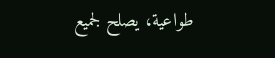طواعية، يصلح لجميع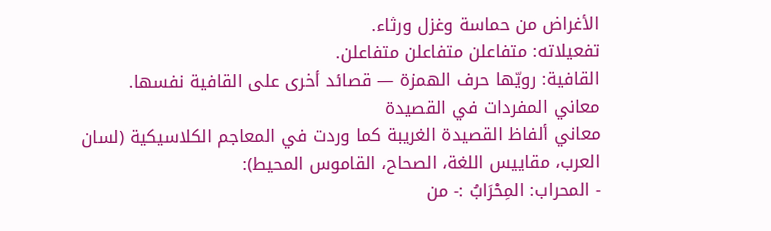الأغراض من حماسة وغزل ورثاء.
تفعيلاته: متفاعلن متفاعلن متفاعلن.
القافية: رويّها حرف الهمزة — قصائد أخرى على القافية نفسها.
معاني المفردات في القصيدة
معاني ألفاظ القصيدة الغريبة كما وردت في المعاجم الكلاسيكية (لسان العرب، مقاييس اللغة، الصحاح، القاموس المحيط):
- المحراب: المِحْرَابُ :- من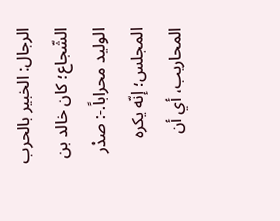الرجال: الخبير بالحرب الشّجاع؛ كان خالد بن الوليد محراباً.-: صدْر المجلس؛ إنّه يكره المحاريب، أي أن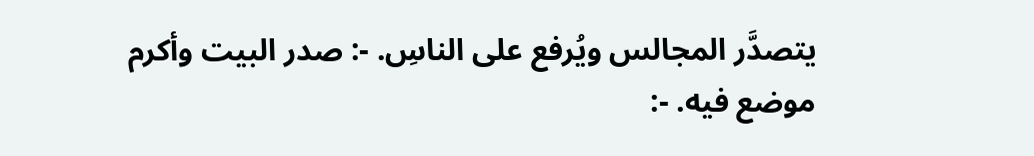يتصدَّر المجالس ويُرفع على الناسِ. -: صدر البيت وأكرم موضع فيه. -: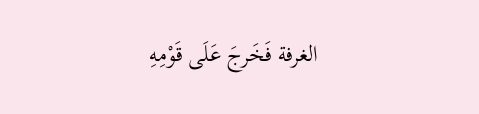الغرفة فَخَرجَ عَلَى قَوْمِهِ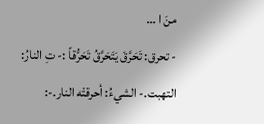منَ ا …
- تحرق: تَحَرَّقَ يَتَحَرَّقُ تَحَرُّقاً :- تِ النارُ: التهبت.- الشيءُ: أحرقتْه النار.-: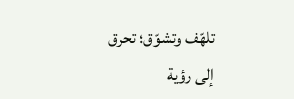تلهّف وتشوّق؛ تحرق إلى رؤية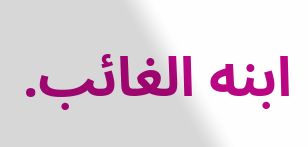ابنه الغائب.